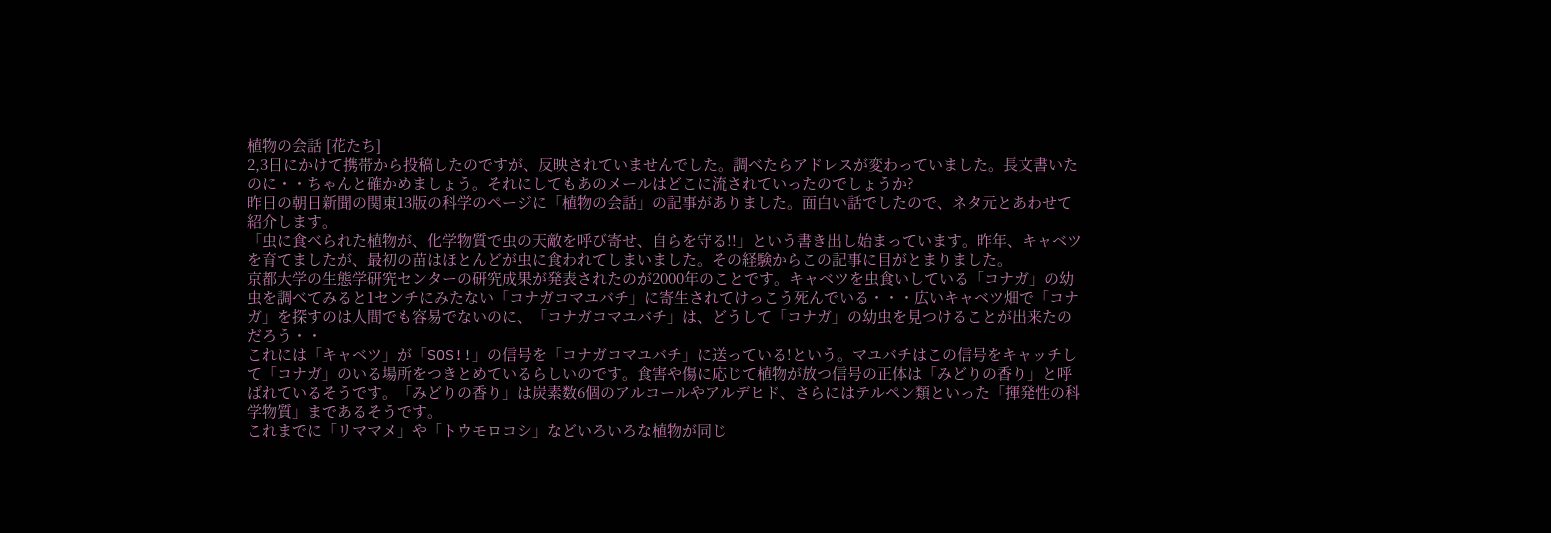植物の会話 [花たち]
2,3日にかけて携帯から投稿したのですが、反映されていませんでした。調べたらアドレスが変わっていました。長文書いたのに・・ちゃんと確かめましょう。それにしてもあのメールはどこに流されていったのでしょうか?
昨日の朝日新聞の関東13版の科学のページに「植物の会話」の記事がありました。面白い話でしたので、ネタ元とあわせて紹介します。
「虫に食べられた植物が、化学物質で虫の天敵を呼び寄せ、自らを守る!!」という書き出し始まっています。昨年、キャベツを育てましたが、最初の苗はほとんどが虫に食われてしまいました。その経験からこの記事に目がとまりました。
京都大学の生態学研究センターの研究成果が発表されたのが2000年のことです。キャベツを虫食いしている「コナガ」の幼虫を調べてみると1センチにみたない「コナガコマユバチ」に寄生されてけっこう死んでいる・・・広いキャベツ畑で「コナガ」を探すのは人間でも容易でないのに、「コナガコマユバチ」は、どうして「コナガ」の幼虫を見つけることが出来たのだろう・・
これには「キャベツ」が「SOS!!」の信号を「コナガコマユバチ」に送っている!という。マユバチはこの信号をキャッチして「コナガ」のいる場所をつきとめているらしいのです。食害や傷に応じて植物が放つ信号の正体は「みどりの香り」と呼ばれているそうです。「みどりの香り」は炭素数6個のアルコールやアルデヒド、さらにはテルペン類といった「揮発性の科学物質」まであるそうです。
これまでに「リママメ」や「トウモロコシ」などいろいろな植物が同じ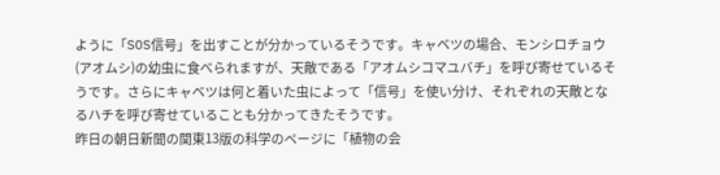ように「SOS信号」を出すことが分かっているそうです。キャベツの場合、モンシロチョウ(アオムシ)の幼虫に食べられますが、天敵である「アオムシコマユバチ」を呼び寄せているそうです。さらにキャベツは何と着いた虫によって「信号」を使い分け、それぞれの天敵となるハチを呼び寄せていることも分かってきたそうです。
昨日の朝日新聞の関東13版の科学のページに「植物の会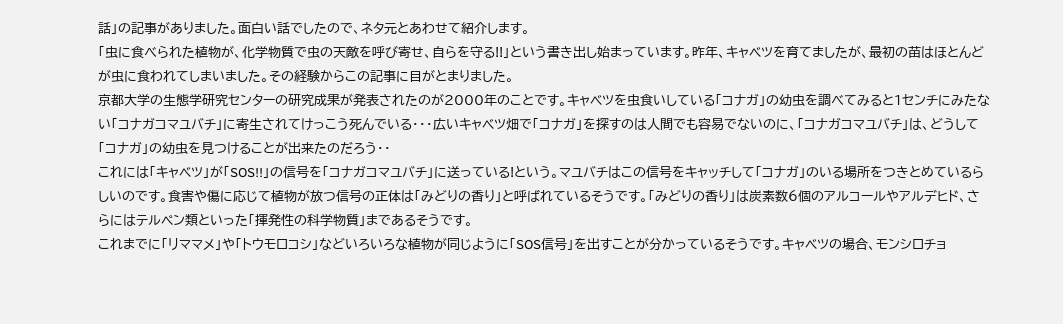話」の記事がありました。面白い話でしたので、ネタ元とあわせて紹介します。
「虫に食べられた植物が、化学物質で虫の天敵を呼び寄せ、自らを守る!!」という書き出し始まっています。昨年、キャベツを育てましたが、最初の苗はほとんどが虫に食われてしまいました。その経験からこの記事に目がとまりました。
京都大学の生態学研究センターの研究成果が発表されたのが2000年のことです。キャベツを虫食いしている「コナガ」の幼虫を調べてみると1センチにみたない「コナガコマユバチ」に寄生されてけっこう死んでいる・・・広いキャベツ畑で「コナガ」を探すのは人間でも容易でないのに、「コナガコマユバチ」は、どうして「コナガ」の幼虫を見つけることが出来たのだろう・・
これには「キャベツ」が「SOS!!」の信号を「コナガコマユバチ」に送っている!という。マユバチはこの信号をキャッチして「コナガ」のいる場所をつきとめているらしいのです。食害や傷に応じて植物が放つ信号の正体は「みどりの香り」と呼ばれているそうです。「みどりの香り」は炭素数6個のアルコールやアルデヒド、さらにはテルペン類といった「揮発性の科学物質」まであるそうです。
これまでに「リママメ」や「トウモロコシ」などいろいろな植物が同じように「SOS信号」を出すことが分かっているそうです。キャベツの場合、モンシロチョ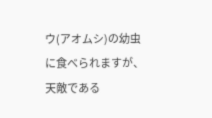ウ(アオムシ)の幼虫に食べられますが、天敵である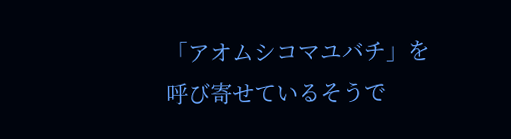「アオムシコマユバチ」を呼び寄せているそうで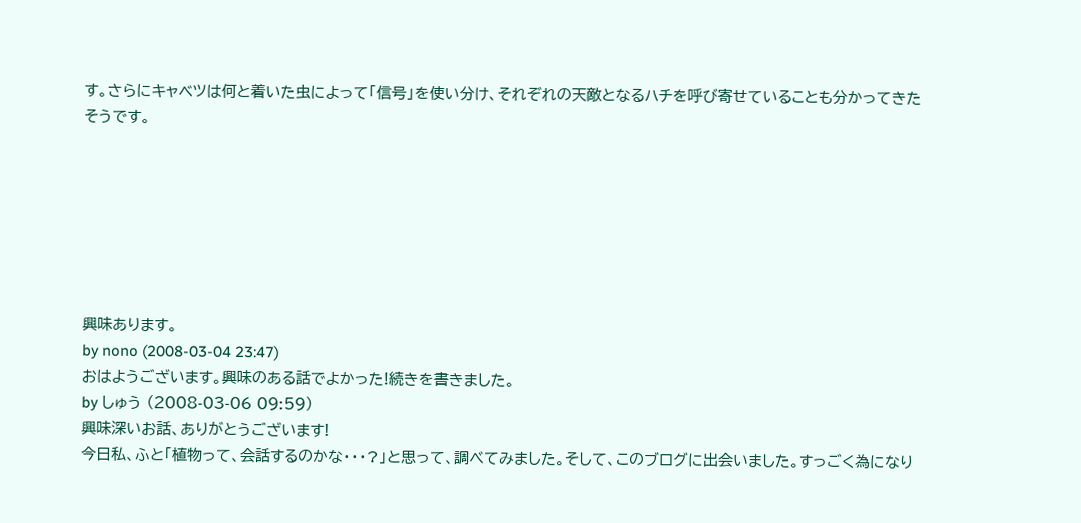す。さらにキャベツは何と着いた虫によって「信号」を使い分け、それぞれの天敵となるハチを呼び寄せていることも分かってきたそうです。







興味あります。
by nono (2008-03-04 23:47)
おはようございます。興味のある話でよかった!続きを書きました。
by しゅう (2008-03-06 09:59)
興味深いお話、ありがとうございます!
今日私、ふと「植物って、会話するのかな・・・?」と思って、調べてみました。そして、このブログに出会いました。すっごく為になり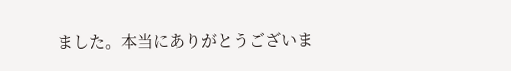ました。本当にありがとうございま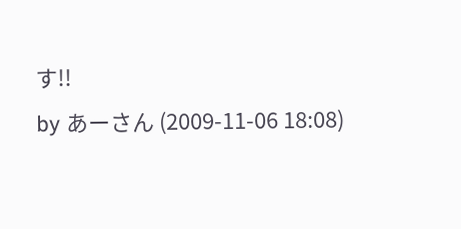す!!
by あーさん (2009-11-06 18:08)